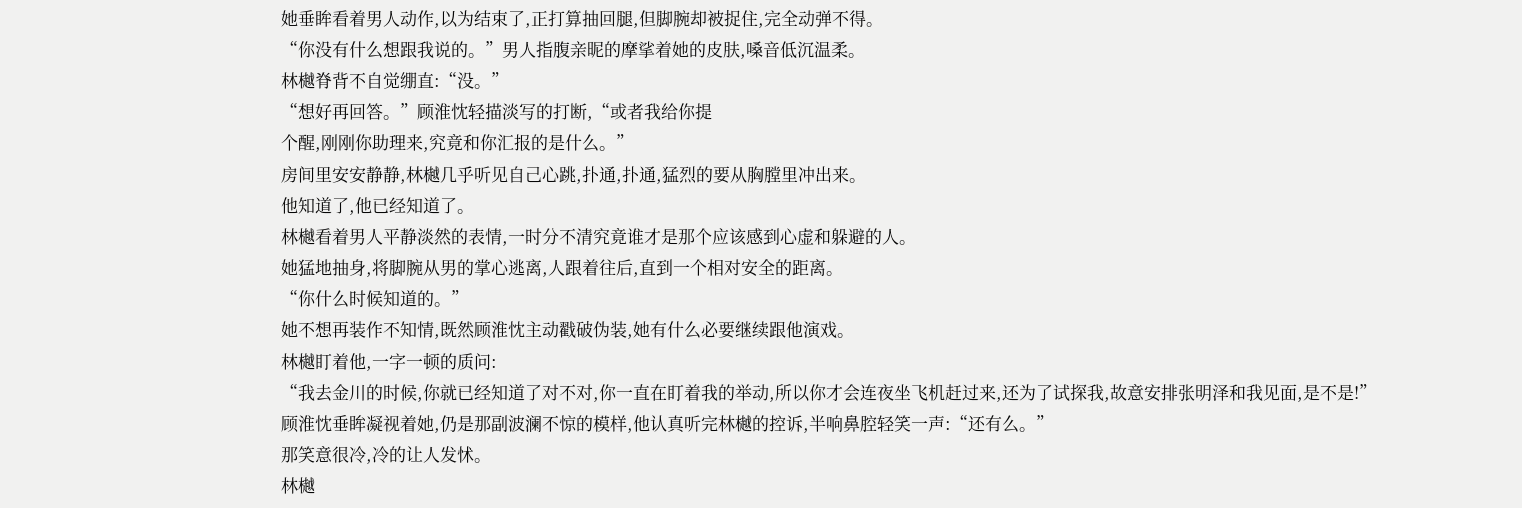她垂眸看着男人动作,以为结束了,正打算抽回腿,但脚腕却被捉住,完全动弹不得。
“你没有什么想跟我说的。”男人指腹亲昵的摩挲着她的皮肤,嗓音低沉温柔。
林樾脊背不自觉绷直:“没。”
“想好再回答。”顾淮忱轻描淡写的打断,“或者我给你提
个醒,刚刚你助理来,究竟和你汇报的是什么。”
房间里安安静静,林樾几乎听见自己心跳,扑通,扑通,猛烈的要从胸膛里冲出来。
他知道了,他已经知道了。
林樾看着男人平静淡然的表情,一时分不清究竟谁才是那个应该感到心虚和躲避的人。
她猛地抽身,将脚腕从男的掌心逃离,人跟着往后,直到一个相对安全的距离。
“你什么时候知道的。”
她不想再装作不知情,既然顾淮忱主动戳破伪装,她有什么必要继续跟他演戏。
林樾盯着他,一字一顿的质问:
“我去金川的时候,你就已经知道了对不对,你一直在盯着我的举动,所以你才会连夜坐飞机赶过来,还为了试探我,故意安排张明泽和我见面,是不是!”
顾淮忱垂眸凝视着她,仍是那副波澜不惊的模样,他认真听完林樾的控诉,半响鼻腔轻笑一声:“还有么。”
那笑意很冷,冷的让人发怵。
林樾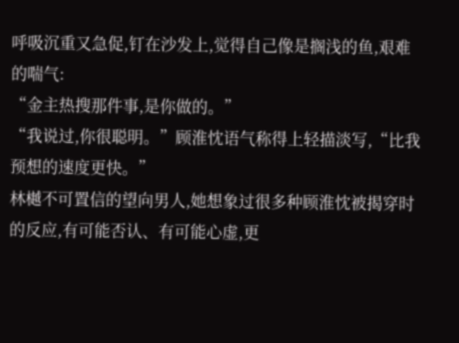呼吸沉重又急促,钉在沙发上,觉得自己像是搁浅的鱼,艰难的喘气:
“金主热搜那件事,是你做的。”
“我说过,你很聪明。”顾淮忱语气称得上轻描淡写,“比我预想的速度更快。”
林樾不可置信的望向男人,她想象过很多种顾淮忱被揭穿时的反应,有可能否认、有可能心虚,更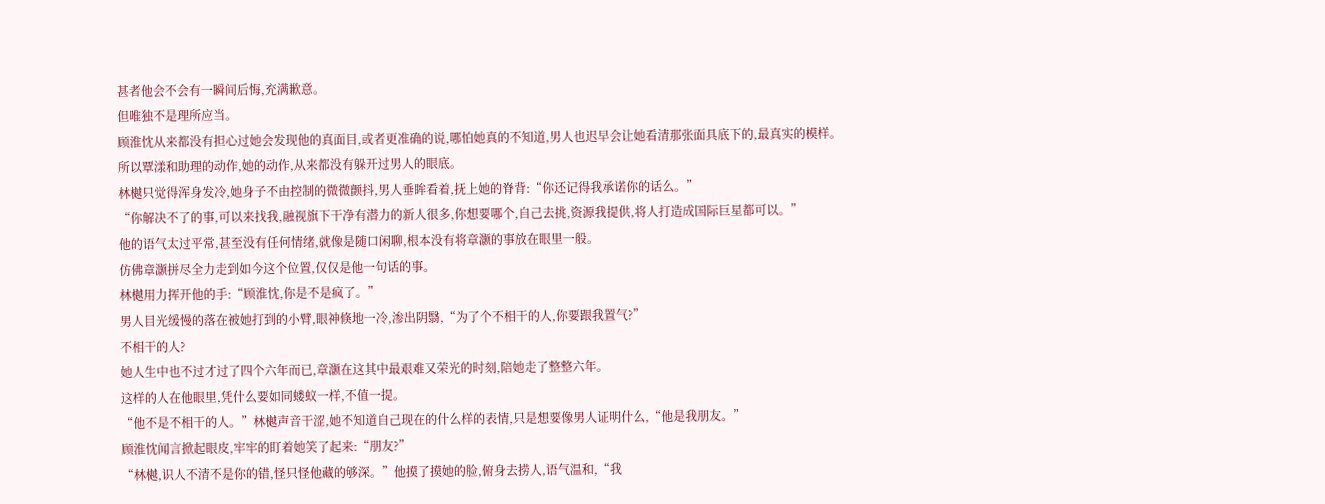甚者他会不会有一瞬间后悔,充满歉意。
但唯独不是理所应当。
顾淮忱从来都没有担心过她会发现他的真面目,或者更准确的说,哪怕她真的不知道,男人也迟早会让她看清那张面具底下的,最真实的模样。
所以覃漾和助理的动作,她的动作,从来都没有躲开过男人的眼底。
林樾只觉得浑身发冷,她身子不由控制的微微颤抖,男人垂眸看着,抚上她的脊背:“你还记得我承诺你的话么。”
“你解决不了的事,可以来找我,融视旗下干净有潜力的新人很多,你想要哪个,自己去挑,资源我提供,将人打造成国际巨星都可以。”
他的语气太过平常,甚至没有任何情绪,就像是随口闲聊,根本没有将章灏的事放在眼里一般。
仿佛章灏拼尽全力走到如今这个位置,仅仅是他一句话的事。
林樾用力挥开他的手:“顾淮忱,你是不是疯了。”
男人目光缓慢的落在被她打到的小臂,眼神倏地一冷,渗出阴翳,“为了个不相干的人,你要跟我置气?”
不相干的人?
她人生中也不过才过了四个六年而已,章灏在这其中最艰难又荣光的时刻,陪她走了整整六年。
这样的人在他眼里,凭什么要如同蝼蚁一样,不值一提。
“他不是不相干的人。”林樾声音干涩,她不知道自己现在的什么样的表情,只是想要像男人证明什么,“他是我朋友。”
顾淮忱闻言掀起眼皮,牢牢的盯着她笑了起来:“朋友?”
“林樾,识人不清不是你的错,怪只怪他藏的够深。”他摸了摸她的脸,俯身去捞人,语气温和,“我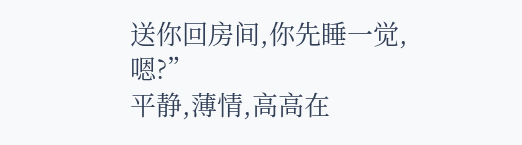送你回房间,你先睡一觉,嗯?”
平静,薄情,高高在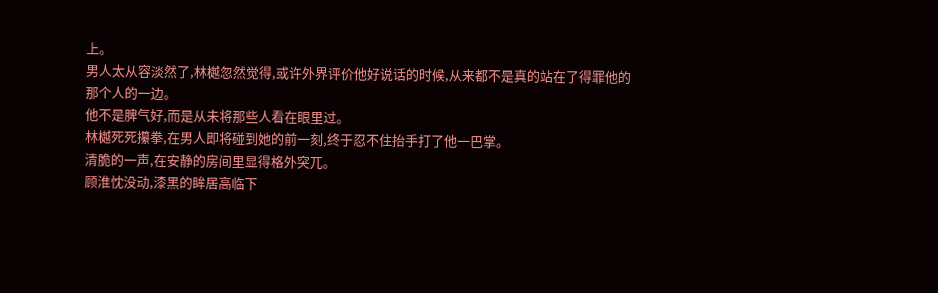上。
男人太从容淡然了,林樾忽然觉得,或许外界评价他好说话的时候,从来都不是真的站在了得罪他的那个人的一边。
他不是脾气好,而是从未将那些人看在眼里过。
林樾死死攥拳,在男人即将碰到她的前一刻,终于忍不住抬手打了他一巴掌。
清脆的一声,在安静的房间里显得格外突兀。
顾淮忱没动,漆黑的眸居高临下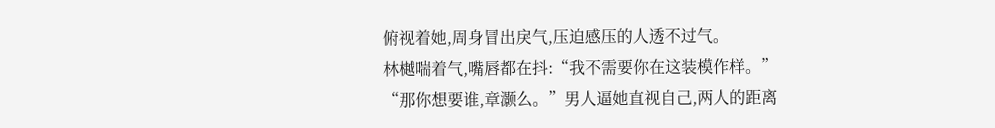俯视着她,周身冒出戾气,压迫感压的人透不过气。
林樾喘着气,嘴唇都在抖:“我不需要你在这装模作样。”
“那你想要谁,章灏么。”男人逼她直视自己,两人的距离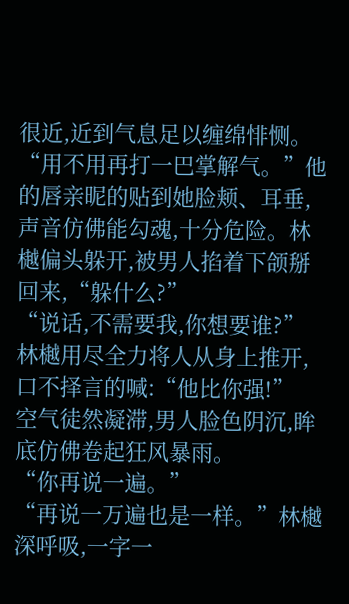很近,近到气息足以缠绵悱恻。
“用不用再打一巴掌解气。”他的唇亲昵的贴到她脸颊、耳垂,声音仿佛能勾魂,十分危险。林樾偏头躲开,被男人掐着下颌掰回来,“躲什么?”
“说话,不需要我,你想要谁?”
林樾用尽全力将人从身上推开,口不择言的喊:“他比你强!”
空气徒然凝滞,男人脸色阴沉,眸底仿佛卷起狂风暴雨。
“你再说一遍。”
“再说一万遍也是一样。”林樾深呼吸,一字一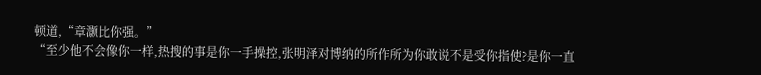顿道,“章灏比你强。”
“至少他不会像你一样,热搜的事是你一手操控,张明泽对博纳的所作所为你敢说不是受你指使?是你一直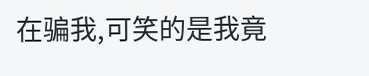在骗我,可笑的是我竟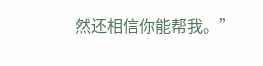然还相信你能帮我。”